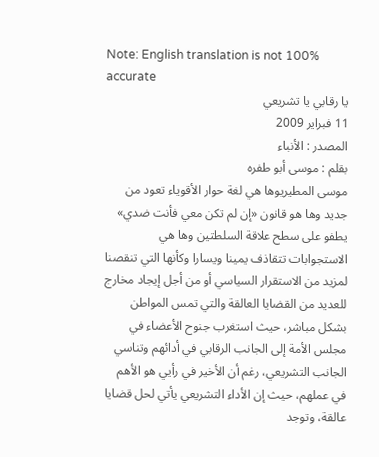Note: English translation is not 100% accurate
يا رقابي يا تشريعي
11 فبراير 2009
المصدر : الأنباء
بقلم : موسى أبو طفره
موسى المطيريوها هي لغة حوار الأقوياء تعود من جديد وها هو قانون «إن لم تكن معي فأنت ضدي» يطفو على سطح علاقة السلطتين وها هي الاستجوابات تتقاذف يمينا ويسارا وكأنها التي تنقصنا لمزيد من الاستقرار السياسي أو من أجل إيجاد مخارج للعديد من القضايا العالقة والتي تمس المواطن بشكل مباشر، حيث استغرب جنوح الأعضاء في مجلس الأمة إلى الجانب الرقابي في أدائهم وتناسي الجانب التشريعي، رغم أن الأخير في رأيي هو الأهم في عملهم، حيث إن الأداء التشريعي يأتي لحل قضايا عالقة، وتوجد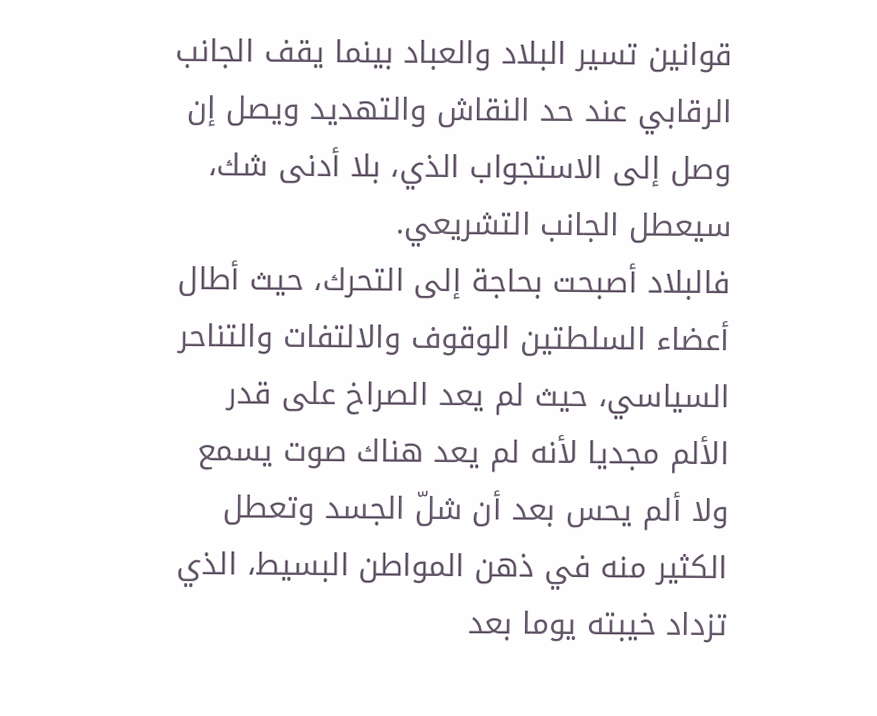قوانين تسير البلاد والعباد بينما يقف الجانب الرقابي عند حد النقاش والتهديد ويصل إن وصل إلى الاستجواب الذي، بلا أدنى شك، سيعطل الجانب التشريعي.
فالبلاد أصبحت بحاجة إلى التحرك، حيث أطال أعضاء السلطتين الوقوف والالتفات والتناحر السياسي، حيث لم يعد الصراخ على قدر الألم مجديا لأنه لم يعد هناك صوت يسمع ولا ألم يحس بعد أن شلّ الجسد وتعطل الكثير منه في ذهن المواطن البسيط، الذي تزداد خيبته يوما بعد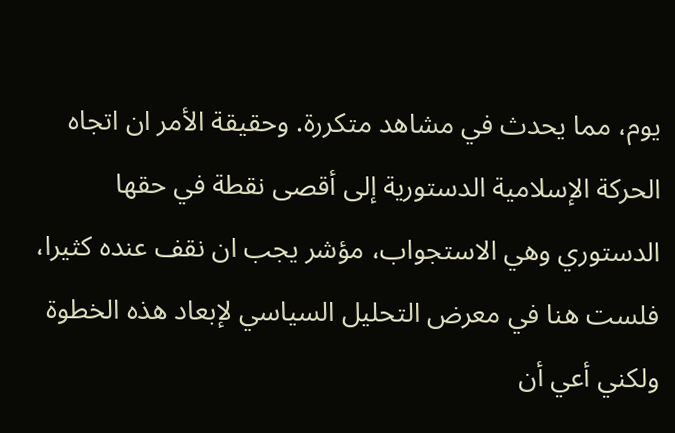يوم، مما يحدث في مشاهد متكررة. وحقيقة الأمر ان اتجاه الحركة الإسلامية الدستورية إلى أقصى نقطة في حقها الدستوري وهي الاستجواب، مؤشر يجب ان نقف عنده كثيرا، فلست هنا في معرض التحليل السياسي لإبعاد هذه الخطوة ولكني أعي أن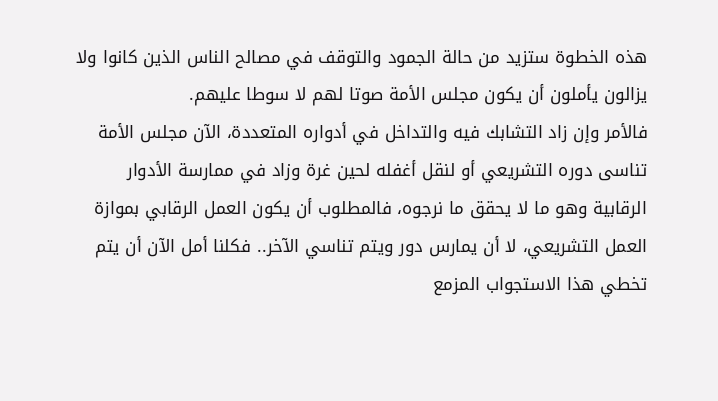هذه الخطوة ستزيد من حالة الجمود والتوقف في مصالح الناس الذين كانوا ولا يزالون يأملون أن يكون مجلس الأمة صوتا لهم لا سوطا عليهم.
فالأمر وإن زاد التشابك فيه والتداخل في أدواره المتعددة، الآن مجلس الأمة تناسى دوره التشريعي أو لنقل أغفله لحين غرة وزاد في ممارسة الأدوار الرقابية وهو ما لا يحقق ما نرجوه، فالمطلوب أن يكون العمل الرقابي بموازة العمل التشريعي، لا أن يمارس دور ويتم تناسي الآخر.. فكلنا أمل الآن أن يتم تخطي هذا الاستجواب المزمع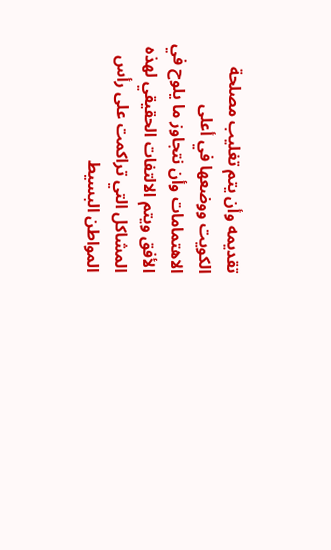تقديمه وأن يتم تغليب مصلحة الكويت ووضعها في أعلى الاهتمامات وأن نتجاوز ما يلوح في الأفق ويتم الالتفات الحقيقي لهذه المشاكل التي تراكمت على رأس المواطن البسيط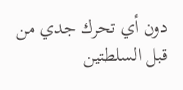دون أي تحرك جدي من قبل السلطتين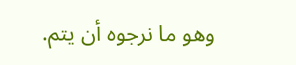وهو ما نرجوه أن يتم.